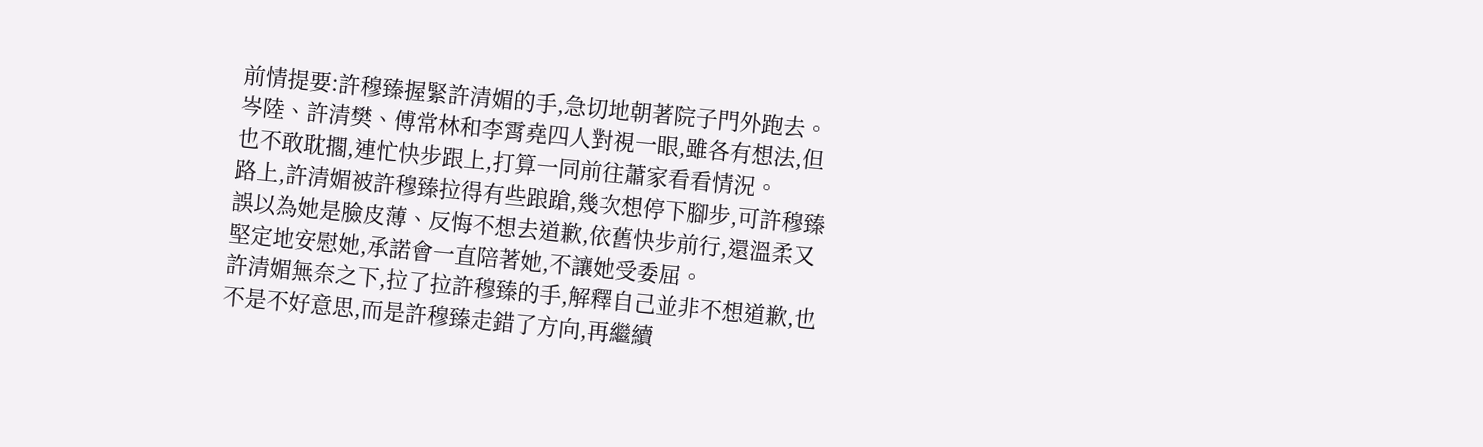前情提要:許穆臻握緊許清媚的手,急切地朝著院子門外跑去。岑陸、許清樊、傅常林和李霄堯四人對視一眼,雖各有想法,但也不敢耽擱,連忙快步跟上,打算一同前往蕭家看看情況。
路上,許清媚被許穆臻拉得有些踉蹌,幾次想停下腳步,可許穆臻誤以為她是臉皮薄、反悔不想去道歉,依舊快步前行,還溫柔又堅定地安慰她,承諾會一直陪著她,不讓她受委屈。
許清媚無奈之下,拉了拉許穆臻的手,解釋自己並非不想道歉,也不是不好意思,而是許穆臻走錯了方向,再繼續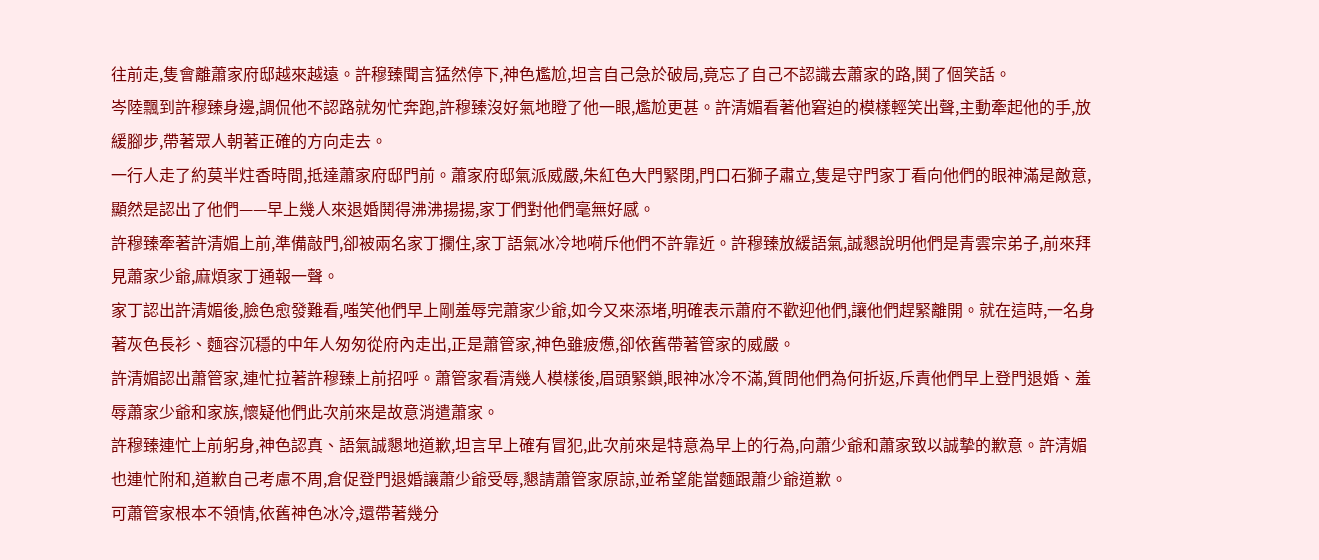往前走,隻會離蕭家府邸越來越遠。許穆臻聞言猛然停下,神色尷尬,坦言自己急於破局,竟忘了自己不認識去蕭家的路,鬨了個笑話。
岑陸飄到許穆臻身邊,調侃他不認路就匆忙奔跑,許穆臻沒好氣地瞪了他一眼,尷尬更甚。許清媚看著他窘迫的模樣輕笑出聲,主動牽起他的手,放緩腳步,帶著眾人朝著正確的方向走去。
一行人走了約莫半炷香時間,抵達蕭家府邸門前。蕭家府邸氣派威嚴,朱紅色大門緊閉,門口石獅子肅立,隻是守門家丁看向他們的眼神滿是敵意,顯然是認出了他們——早上幾人來退婚鬨得沸沸揚揚,家丁們對他們毫無好感。
許穆臻牽著許清媚上前,準備敲門,卻被兩名家丁攔住,家丁語氣冰冷地嗬斥他們不許靠近。許穆臻放緩語氣,誠懇說明他們是青雲宗弟子,前來拜見蕭家少爺,麻煩家丁通報一聲。
家丁認出許清媚後,臉色愈發難看,嗤笑他們早上剛羞辱完蕭家少爺,如今又來添堵,明確表示蕭府不歡迎他們,讓他們趕緊離開。就在這時,一名身著灰色長衫、麵容沉穩的中年人匆匆從府內走出,正是蕭管家,神色雖疲憊,卻依舊帶著管家的威嚴。
許清媚認出蕭管家,連忙拉著許穆臻上前招呼。蕭管家看清幾人模樣後,眉頭緊鎖,眼神冰冷不滿,質問他們為何折返,斥責他們早上登門退婚、羞辱蕭家少爺和家族,懷疑他們此次前來是故意消遣蕭家。
許穆臻連忙上前躬身,神色認真、語氣誠懇地道歉,坦言早上確有冒犯,此次前來是特意為早上的行為,向蕭少爺和蕭家致以誠摯的歉意。許清媚也連忙附和,道歉自己考慮不周,倉促登門退婚讓蕭少爺受辱,懇請蕭管家原諒,並希望能當麵跟蕭少爺道歉。
可蕭管家根本不領情,依舊神色冰冷,還帶著幾分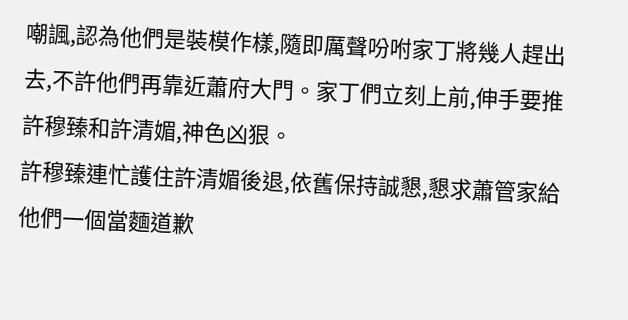嘲諷,認為他們是裝模作樣,隨即厲聲吩咐家丁將幾人趕出去,不許他們再靠近蕭府大門。家丁們立刻上前,伸手要推許穆臻和許清媚,神色凶狠。
許穆臻連忙護住許清媚後退,依舊保持誠懇,懇求蕭管家給他們一個當麵道歉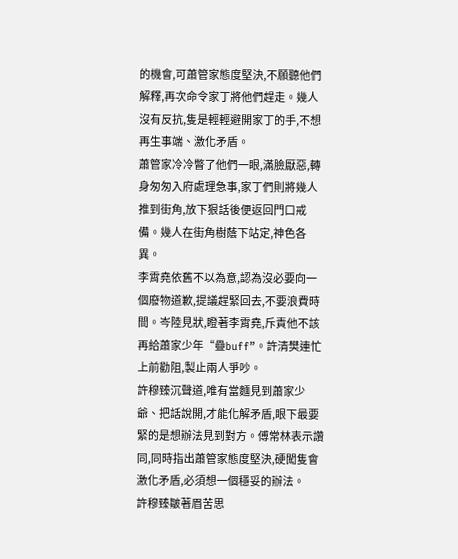的機會,可蕭管家態度堅決,不願聽他們解釋,再次命令家丁將他們趕走。幾人沒有反抗,隻是輕輕避開家丁的手,不想再生事端、激化矛盾。
蕭管家冷冷瞥了他們一眼,滿臉厭惡,轉身匆匆入府處理急事,家丁們則將幾人推到街角,放下狠話後便返回門口戒備。幾人在街角樹蔭下站定,神色各異。
李霄堯依舊不以為意,認為沒必要向一個廢物道歉,提議趕緊回去,不要浪費時間。岑陸見狀,瞪著李霄堯,斥責他不該再給蕭家少年“疊buff”。許清樊連忙上前勸阻,製止兩人爭吵。
許穆臻沉聲道,唯有當麵見到蕭家少爺、把話說開,才能化解矛盾,眼下最要緊的是想辦法見到對方。傅常林表示讚同,同時指出蕭管家態度堅決,硬闖隻會激化矛盾,必須想一個穩妥的辦法。
許穆臻皺著眉苦思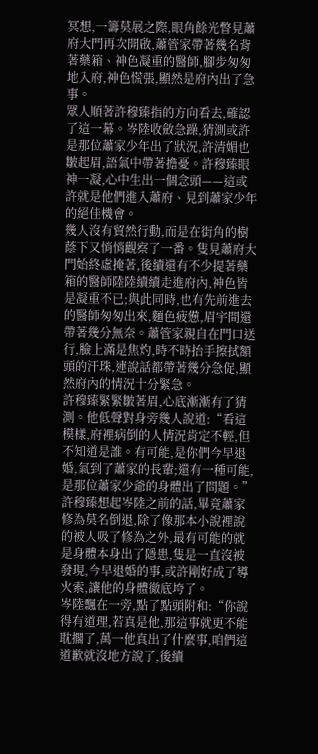冥想,一籌莫展之際,眼角餘光瞥見蕭府大門再次開啟,蕭管家帶著幾名背著藥箱、神色凝重的醫師,腳步匆匆地入府,神色慌張,顯然是府內出了急事。
眾人順著許穆臻指的方向看去,確認了這一幕。岑陸收斂急躁,猜測或許是那位蕭家少年出了狀況,許清媚也皺起眉,語氣中帶著擔憂。許穆臻眼神一凝,心中生出一個念頭——這或許就是他們進入蕭府、見到蕭家少年的絕佳機會。
幾人沒有貿然行動,而是在街角的樹蔭下又悄悄觀察了一番。隻見蕭府大門始終虛掩著,後續還有不少提著藥箱的醫師陸陸續續走進府內,神色皆是凝重不已;與此同時,也有先前進去的醫師匆匆出來,麵色疲憊,眉宇間還帶著幾分無奈。蕭管家親自在門口送行,臉上滿是焦灼,時不時抬手擦拭額頭的汗珠,連說話都帶著幾分急促,顯然府內的情況十分緊急。
許穆臻緊緊皺著眉,心底漸漸有了猜測。他低聲對身旁幾人說道:“看這模樣,府裡病倒的人情況肯定不輕,但不知道是誰。有可能,是你們今早退婚,氣到了蕭家的長輩;還有一種可能,是那位蕭家少爺的身體出了問題。”
許穆臻想起岑陸之前的話,畢竟蕭家修為莫名倒退,除了像那本小說裡說的被人吸了修為之外,最有可能的就是身體本身出了隱患,隻是一直沒被發現,今早退婚的事,或許剛好成了導火索,讓他的身體徹底垮了。
岑陸飄在一旁,點了點頭附和:“你說得有道理,若真是他,那這事就更不能耽擱了,萬一他真出了什麼事,咱們這道歉就沒地方說了,後續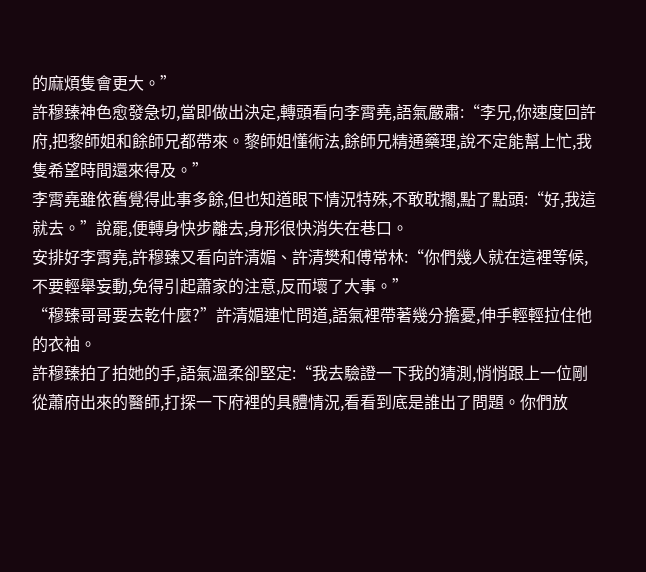的麻煩隻會更大。”
許穆臻神色愈發急切,當即做出決定,轉頭看向李霄堯,語氣嚴肅:“李兄,你速度回許府,把黎師姐和餘師兄都帶來。黎師姐懂術法,餘師兄精通藥理,說不定能幫上忙,我隻希望時間還來得及。”
李霄堯雖依舊覺得此事多餘,但也知道眼下情況特殊,不敢耽擱,點了點頭:“好,我這就去。”說罷,便轉身快步離去,身形很快消失在巷口。
安排好李霄堯,許穆臻又看向許清媚、許清樊和傅常林:“你們幾人就在這裡等候,不要輕舉妄動,免得引起蕭家的注意,反而壞了大事。”
“穆臻哥哥要去乾什麼?”許清媚連忙問道,語氣裡帶著幾分擔憂,伸手輕輕拉住他的衣袖。
許穆臻拍了拍她的手,語氣溫柔卻堅定:“我去驗證一下我的猜測,悄悄跟上一位剛從蕭府出來的醫師,打探一下府裡的具體情況,看看到底是誰出了問題。你們放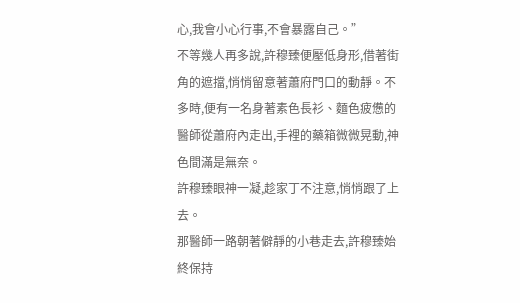心,我會小心行事,不會暴露自己。”
不等幾人再多說,許穆臻便壓低身形,借著街角的遮擋,悄悄留意著蕭府門口的動靜。不多時,便有一名身著素色長衫、麵色疲憊的醫師從蕭府內走出,手裡的藥箱微微晃動,神色間滿是無奈。
許穆臻眼神一凝,趁家丁不注意,悄悄跟了上去。
那醫師一路朝著僻靜的小巷走去,許穆臻始終保持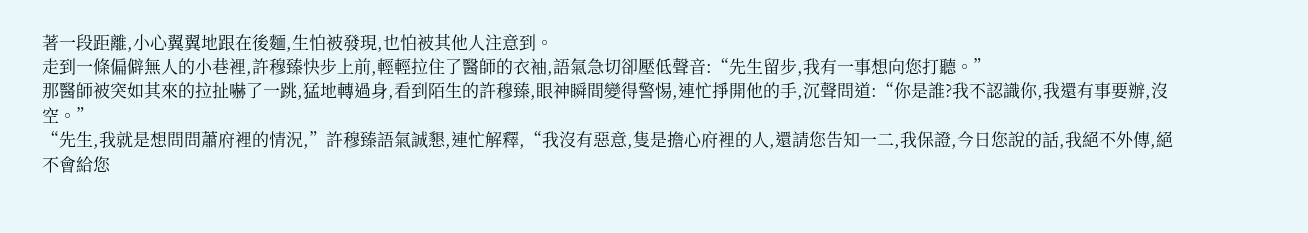著一段距離,小心翼翼地跟在後麵,生怕被發現,也怕被其他人注意到。
走到一條偏僻無人的小巷裡,許穆臻快步上前,輕輕拉住了醫師的衣袖,語氣急切卻壓低聲音:“先生留步,我有一事想向您打聽。”
那醫師被突如其來的拉扯嚇了一跳,猛地轉過身,看到陌生的許穆臻,眼神瞬間變得警惕,連忙掙開他的手,沉聲問道:“你是誰?我不認識你,我還有事要辦,沒空。”
“先生,我就是想問問蕭府裡的情況,”許穆臻語氣誠懇,連忙解釋,“我沒有惡意,隻是擔心府裡的人,還請您告知一二,我保證,今日您說的話,我絕不外傳,絕不會給您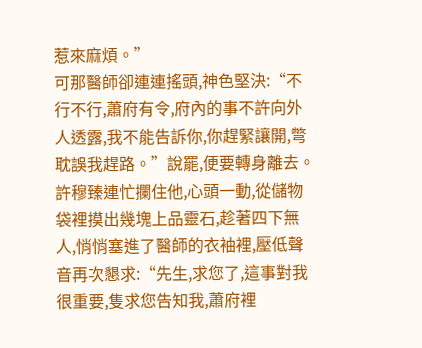惹來麻煩。”
可那醫師卻連連搖頭,神色堅決:“不行不行,蕭府有令,府內的事不許向外人透露,我不能告訴你,你趕緊讓開,彆耽誤我趕路。”說罷,便要轉身離去。
許穆臻連忙攔住他,心頭一動,從儲物袋裡摸出幾塊上品靈石,趁著四下無人,悄悄塞進了醫師的衣袖裡,壓低聲音再次懇求:“先生,求您了,這事對我很重要,隻求您告知我,蕭府裡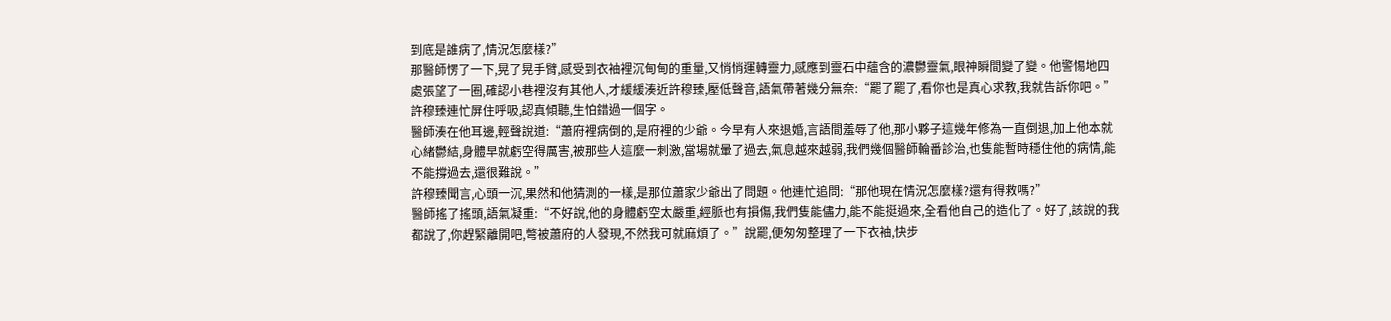到底是誰病了,情況怎麼樣?”
那醫師愣了一下,晃了晃手臂,感受到衣袖裡沉甸甸的重量,又悄悄運轉靈力,感應到靈石中蘊含的濃鬱靈氣,眼神瞬間變了變。他警惕地四處張望了一圈,確認小巷裡沒有其他人,才緩緩湊近許穆臻,壓低聲音,語氣帶著幾分無奈:“罷了罷了,看你也是真心求教,我就告訴你吧。”
許穆臻連忙屏住呼吸,認真傾聽,生怕錯過一個字。
醫師湊在他耳邊,輕聲說道:“蕭府裡病倒的,是府裡的少爺。今早有人來退婚,言語間羞辱了他,那小夥子這幾年修為一直倒退,加上他本就心緒鬱結,身體早就虧空得厲害,被那些人這麼一刺激,當場就暈了過去,氣息越來越弱,我們幾個醫師輪番診治,也隻能暫時穩住他的病情,能不能撐過去,還很難說。”
許穆臻聞言,心頭一沉,果然和他猜測的一樣,是那位蕭家少爺出了問題。他連忙追問:“那他現在情況怎麼樣?還有得救嗎?”
醫師搖了搖頭,語氣凝重:“不好說,他的身體虧空太嚴重,經脈也有損傷,我們隻能儘力,能不能挺過來,全看他自己的造化了。好了,該說的我都說了,你趕緊離開吧,彆被蕭府的人發現,不然我可就麻煩了。”說罷,便匆匆整理了一下衣袖,快步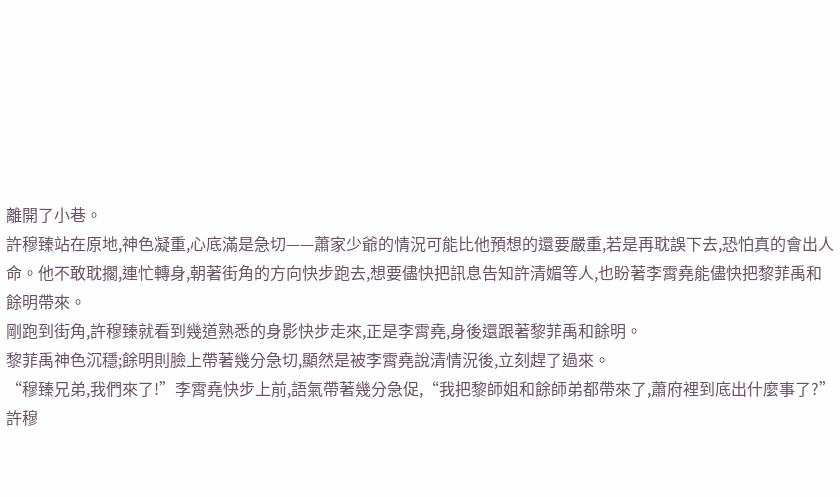離開了小巷。
許穆臻站在原地,神色凝重,心底滿是急切——蕭家少爺的情況可能比他預想的還要嚴重,若是再耽誤下去,恐怕真的會出人命。他不敢耽擱,連忙轉身,朝著街角的方向快步跑去,想要儘快把訊息告知許清媚等人,也盼著李霄堯能儘快把黎菲禹和餘明帶來。
剛跑到街角,許穆臻就看到幾道熟悉的身影快步走來,正是李霄堯,身後還跟著黎菲禹和餘明。
黎菲禹神色沉穩;餘明則臉上帶著幾分急切,顯然是被李霄堯說清情況後,立刻趕了過來。
“穆臻兄弟,我們來了!”李霄堯快步上前,語氣帶著幾分急促,“我把黎師姐和餘師弟都帶來了,蕭府裡到底出什麼事了?”
許穆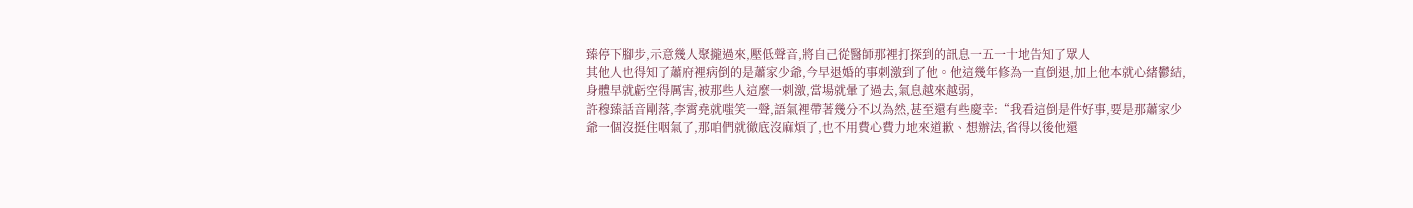臻停下腳步,示意幾人聚攏過來,壓低聲音,將自己從醫師那裡打探到的訊息一五一十地告知了眾人
其他人也得知了蕭府裡病倒的是蕭家少爺,今早退婚的事刺激到了他。他這幾年修為一直倒退,加上他本就心緒鬱結,身體早就虧空得厲害,被那些人這麼一刺激,當場就暈了過去,氣息越來越弱,
許穆臻話音剛落,李霄堯就嗤笑一聲,語氣裡帶著幾分不以為然,甚至還有些慶幸:“我看這倒是件好事,要是那蕭家少爺一個沒挺住咽氣了,那咱們就徹底沒麻煩了,也不用費心費力地來道歉、想辦法,省得以後他還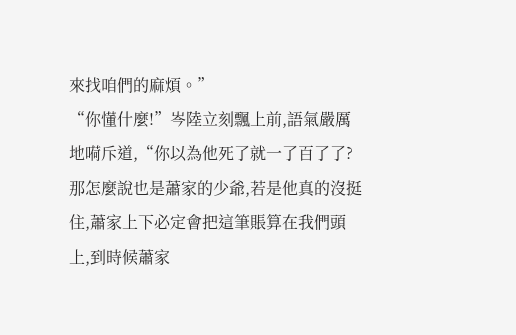來找咱們的麻煩。”
“你懂什麼!”岑陸立刻飄上前,語氣嚴厲地嗬斥道,“你以為他死了就一了百了了?那怎麼說也是蕭家的少爺,若是他真的沒挺住,蕭家上下必定會把這筆賬算在我們頭上,到時候蕭家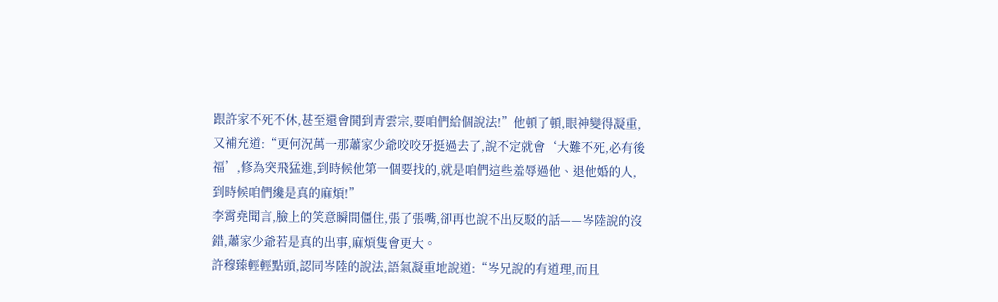跟許家不死不休,甚至還會鬨到青雲宗,要咱們給個說法!”他頓了頓,眼神變得凝重,又補充道:“更何況萬一那蕭家少爺咬咬牙挺過去了,說不定就會‘大難不死,必有後福’,修為突飛猛進,到時候他第一個要找的,就是咱們這些羞辱過他、退他婚的人,到時候咱們纔是真的麻煩!”
李霄堯聞言,臉上的笑意瞬間僵住,張了張嘴,卻再也說不出反駁的話——岑陸說的沒錯,蕭家少爺若是真的出事,麻煩隻會更大。
許穆臻輕輕點頭,認同岑陸的說法,語氣凝重地說道:“岑兄說的有道理,而且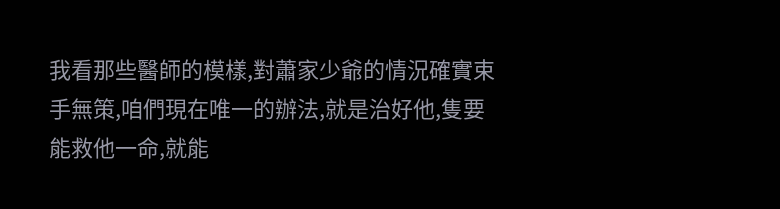我看那些醫師的模樣,對蕭家少爺的情況確實束手無策,咱們現在唯一的辦法,就是治好他,隻要能救他一命,就能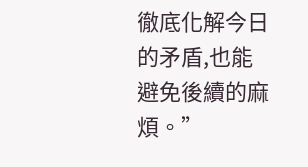徹底化解今日的矛盾,也能避免後續的麻煩。”